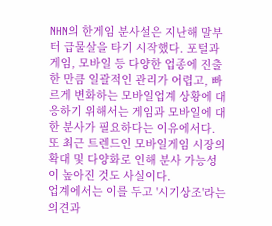NHN의 한게임 분사설은 지난해 말부터 급물살을 타기 시작했다. 포털과 게임, 모바일 등 다양한 업종에 진출한 만큼 일괄적인 관리가 어렵고, 빠르게 변화하는 모바일업계 상황에 대응하기 위해서는 게임과 모바일에 대한 분사가 필요하다는 이유에서다. 또 최근 트렌드인 모바일게임 시장의 확대 및 다양화로 인해 분사 가능성이 높아진 것도 사실이다.
업계에서는 이를 두고 '시기상조'라는 의견과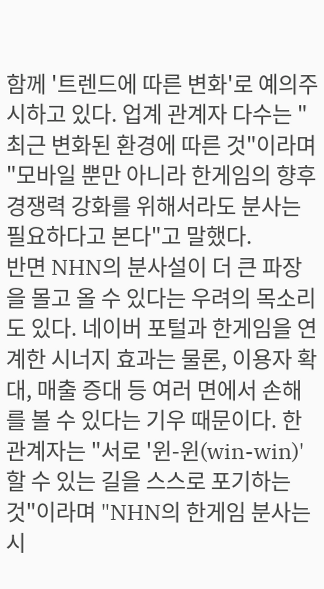함께 '트렌드에 따른 변화'로 예의주시하고 있다. 업계 관계자 다수는 "최근 변화된 환경에 따른 것"이라며 "모바일 뿐만 아니라 한게임의 향후 경쟁력 강화를 위해서라도 분사는 필요하다고 본다"고 말했다.
반면 NHN의 분사설이 더 큰 파장을 몰고 올 수 있다는 우려의 목소리도 있다. 네이버 포털과 한게임을 연계한 시너지 효과는 물론, 이용자 확대, 매출 증대 등 여러 면에서 손해를 볼 수 있다는 기우 때문이다. 한 관계자는 "서로 '윈-윈(win-win)' 할 수 있는 길을 스스로 포기하는 것"이라며 "NHN의 한게임 분사는 시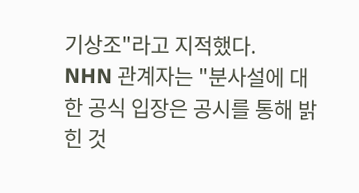기상조"라고 지적했다.
NHN 관계자는 "분사설에 대한 공식 입장은 공시를 통해 밝힌 것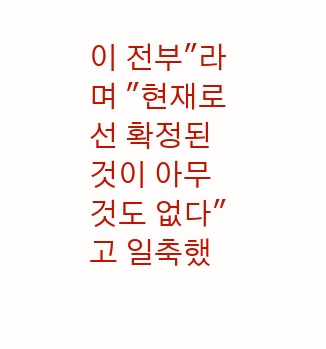이 전부"라며 "현재로선 확정된 것이 아무것도 없다"고 일축했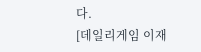다.
[데일리게임 이재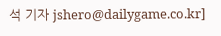석 기자 jshero@dailygame.co.kr]